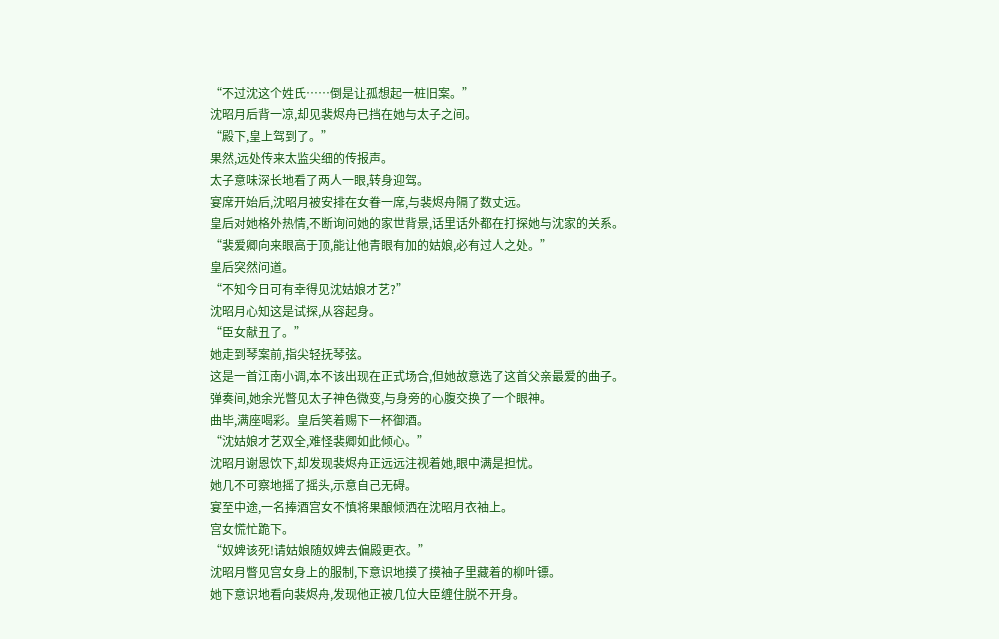“不过沈这个姓氏……倒是让孤想起一桩旧案。”
沈昭月后背一凉,却见裴烬舟已挡在她与太子之间。
“殿下,皇上驾到了。”
果然,远处传来太监尖细的传报声。
太子意味深长地看了两人一眼,转身迎驾。
宴席开始后,沈昭月被安排在女眷一席,与裴烬舟隔了数丈远。
皇后对她格外热情,不断询问她的家世背景,话里话外都在打探她与沈家的关系。
“裴爱卿向来眼高于顶,能让他青眼有加的姑娘,必有过人之处。”
皇后突然问道。
“不知今日可有幸得见沈姑娘才艺?”
沈昭月心知这是试探,从容起身。
“臣女献丑了。”
她走到琴案前,指尖轻抚琴弦。
这是一首江南小调,本不该出现在正式场合,但她故意选了这首父亲最爱的曲子。
弹奏间,她余光瞥见太子神色微变,与身旁的心腹交换了一个眼神。
曲毕,满座喝彩。皇后笑着赐下一杯御酒。
“沈姑娘才艺双全,难怪裴卿如此倾心。”
沈昭月谢恩饮下,却发现裴烬舟正远远注视着她,眼中满是担忧。
她几不可察地摇了摇头,示意自己无碍。
宴至中途,一名捧酒宫女不慎将果酿倾洒在沈昭月衣袖上。
宫女慌忙跪下。
“奴婢该死!请姑娘随奴婢去偏殿更衣。”
沈昭月瞥见宫女身上的服制,下意识地摸了摸袖子里藏着的柳叶镖。
她下意识地看向裴烬舟,发现他正被几位大臣缠住脱不开身。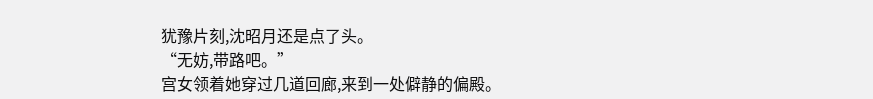犹豫片刻,沈昭月还是点了头。
“无妨,带路吧。”
宫女领着她穿过几道回廊,来到一处僻静的偏殿。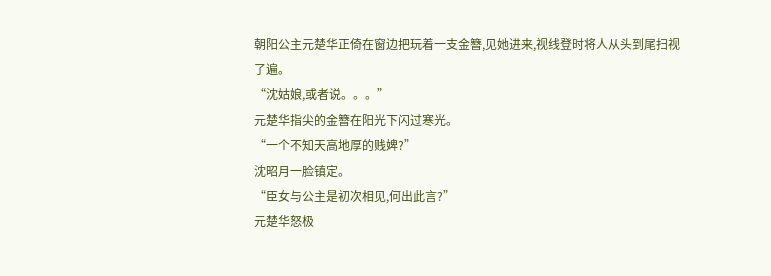朝阳公主元楚华正倚在窗边把玩着一支金簪,见她进来,视线登时将人从头到尾扫视了遍。
“沈姑娘,或者说。。。”
元楚华指尖的金簪在阳光下闪过寒光。
“一个不知天高地厚的贱婢?”
沈昭月一脸镇定。
“臣女与公主是初次相见,何出此言?”
元楚华怒极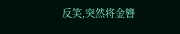反笑,突然将金簪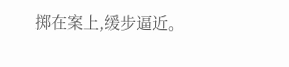掷在案上,缓步逼近。